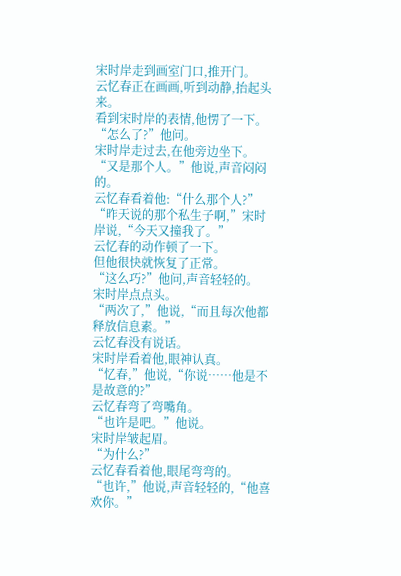宋时岸走到画室门口,推开门。
云忆春正在画画,听到动静,抬起头来。
看到宋时岸的表情,他愣了一下。
“怎么了?”他问。
宋时岸走过去,在他旁边坐下。
“又是那个人。”他说,声音闷闷的。
云忆春看着他:“什么那个人?”
“昨天说的那个私生子啊,”宋时岸说,“今天又撞我了。”
云忆春的动作顿了一下。
但他很快就恢复了正常。
“这么巧?”他问,声音轻轻的。
宋时岸点点头。
“两次了,”他说,“而且每次他都释放信息素。”
云忆春没有说话。
宋时岸看着他,眼神认真。
“忆春,”他说,“你说……他是不是故意的?”
云忆春弯了弯嘴角。
“也许是吧。”他说。
宋时岸皱起眉。
“为什么?”
云忆春看着他,眼尾弯弯的。
“也许,”他说,声音轻轻的,“他喜欢你。”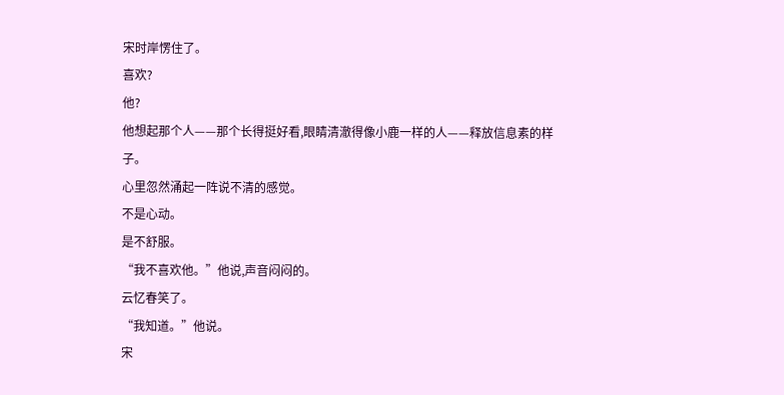宋时岸愣住了。
喜欢?
他?
他想起那个人——那个长得挺好看,眼睛清澈得像小鹿一样的人——释放信息素的样子。
心里忽然涌起一阵说不清的感觉。
不是心动。
是不舒服。
“我不喜欢他。”他说,声音闷闷的。
云忆春笑了。
“我知道。”他说。
宋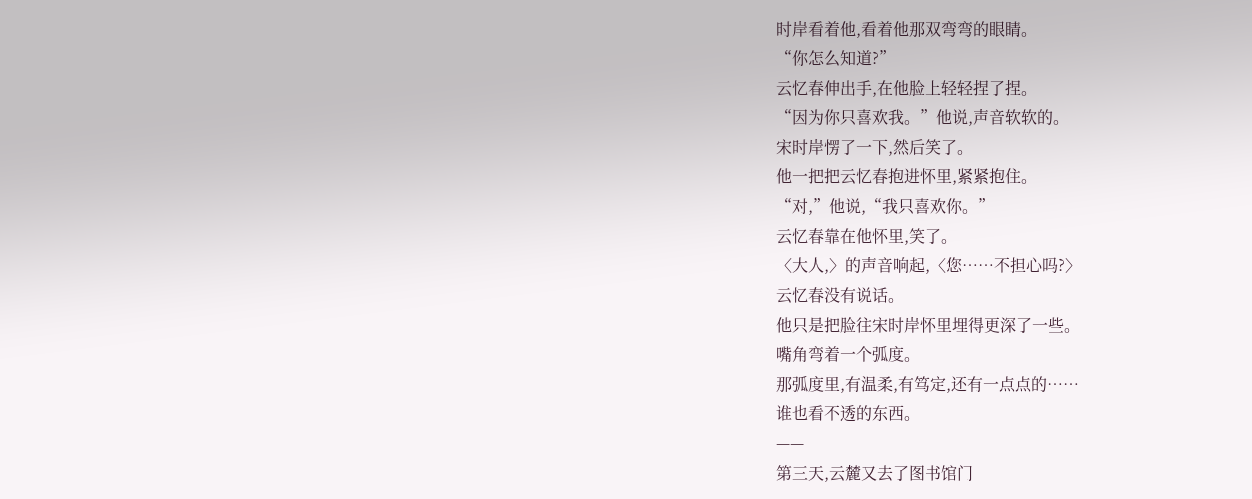时岸看着他,看着他那双弯弯的眼睛。
“你怎么知道?”
云忆春伸出手,在他脸上轻轻捏了捏。
“因为你只喜欢我。”他说,声音软软的。
宋时岸愣了一下,然后笑了。
他一把把云忆春抱进怀里,紧紧抱住。
“对,”他说,“我只喜欢你。”
云忆春靠在他怀里,笑了。
〈大人,〉的声音响起,〈您……不担心吗?〉
云忆春没有说话。
他只是把脸往宋时岸怀里埋得更深了一些。
嘴角弯着一个弧度。
那弧度里,有温柔,有笃定,还有一点点的……
谁也看不透的东西。
——
第三天,云麓又去了图书馆门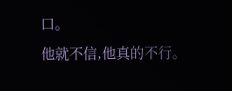口。
他就不信,他真的不行。